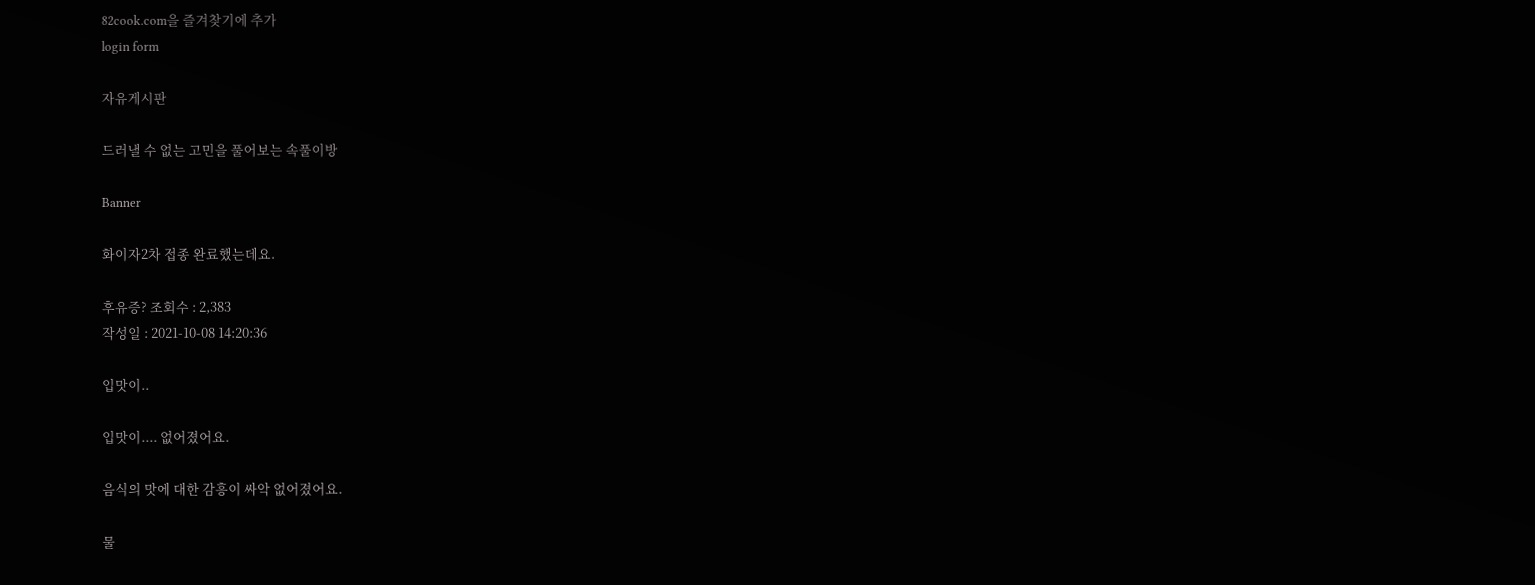82cook.com을 즐겨찾기에 추가
login form

자유게시판

드러낼 수 없는 고민을 풀어보는 속풀이방

Banner

화이자2차 접종 완료했는데요.

후유증? 조회수 : 2,383
작성일 : 2021-10-08 14:20:36

입맛이..

입맛이.... 없어졌어요.

음식의 맛에 대한 감흥이 싸악 없어졌어요.

물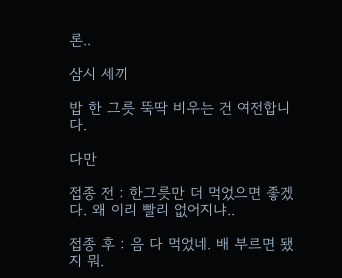론..

삼시 세끼

밥 한 그릇 뚝딱 비우는 건 여전합니다.

다만

접종 전 : 한그릇만 더 먹었으면 좋겠다. 왜 이리 빨리 없어지냐..

접종 후 : 음 다 먹었네. 배 부르면 됐지 뭐.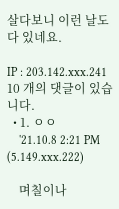살다보니 이런 날도 다 있네요.

IP : 203.142.xxx.241
10 개의 댓글이 있습니다.
  • 1. ㅇㅇ
    '21.10.8 2:21 PM (5.149.xxx.222)

    며칠이나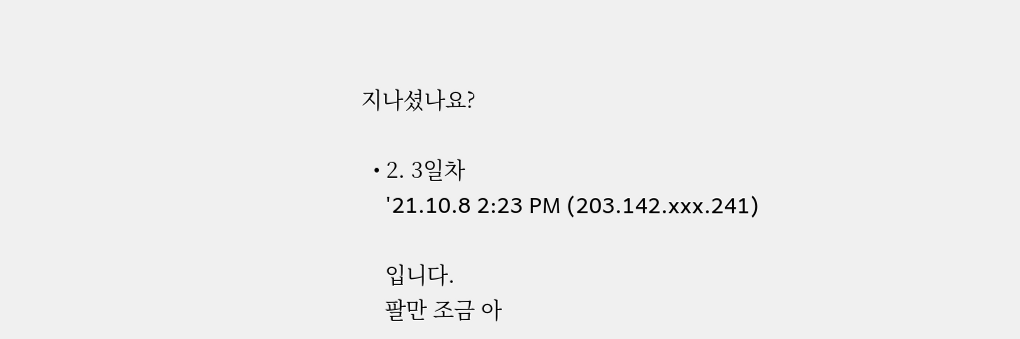지나셨나요?

  • 2. 3일차
    '21.10.8 2:23 PM (203.142.xxx.241)

    입니다.
    팔만 조금 아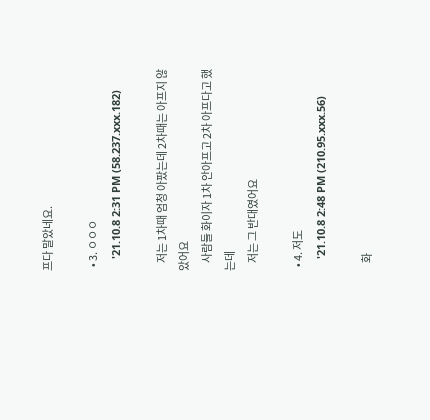프다 말았네요.

  • 3. ㅇㅇㅇ
    '21.10.8 2:31 PM (58.237.xxx.182)

    저는 1차때 엄청 아팠는데 2차때는 아프지 않았어요
    사람들 화이자 1차 안아프고 2차 아프다고 했는데
    저는 그 반대였어요

  • 4. 저도
    '21.10.8 2:48 PM (210.95.xxx.56)

    화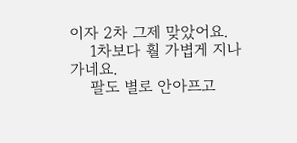이자 2차 그제 맞았어요.
    1차보다 훨 가볍게 지나가네요.
    팔도 별로 안아프고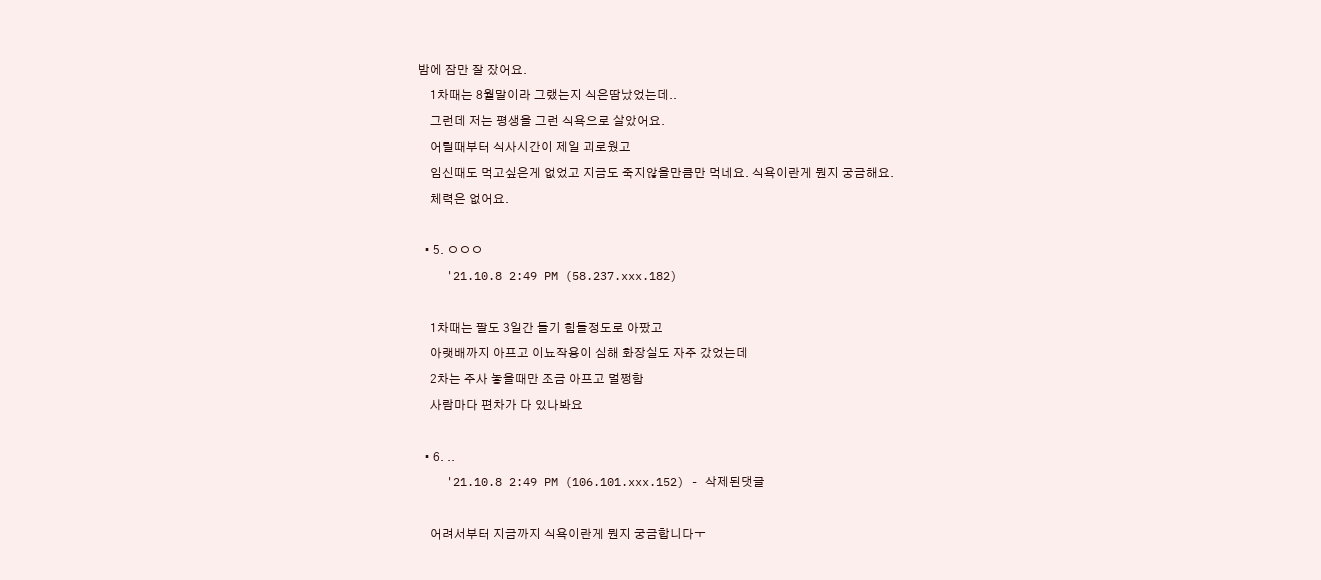밤에 잠만 잘 잤어요.
    1차때는 8월말이라 그랬는지 식은땀났었는데..
    그런데 저는 평생을 그런 식욕으로 살았어요.
    어릴때부터 식사시간이 제일 괴로웠고
    임신때도 먹고싶은게 없었고 지금도 죽지않을만큼만 먹네요. 식욕이란게 뭔지 궁금해요.
    체력은 없어요.

  • 5. ㅇㅇㅇ
    '21.10.8 2:49 PM (58.237.xxx.182)

    1차때는 팔도 3일간 들기 힘들정도로 아팠고
    아랫배까지 아프고 이뇨작용이 심해 화장실도 자주 갔었는데
    2차는 주사 놓을때만 조금 아프고 멀쩡함
    사람마다 편차가 다 있나봐요

  • 6. ..
    '21.10.8 2:49 PM (106.101.xxx.152) - 삭제된댓글

    어려서부터 지금까지 식욕이란게 뭔지 궁금합니다ㅜ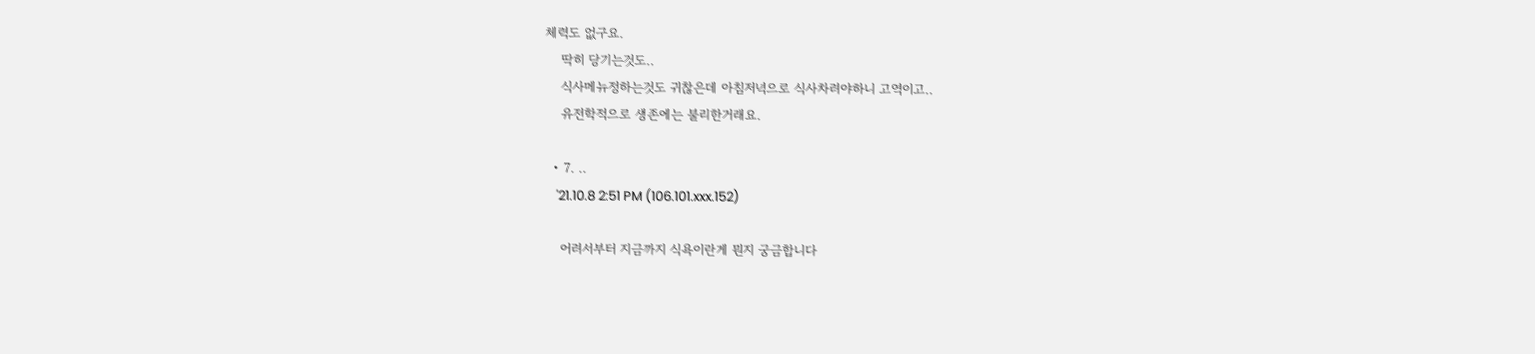체력도 없구요.
    딱히 당기는것도..
    식사메뉴정하는것도 귀찮은데 아침저녁으로 식사차려야하니 고역이고..
    유전학적으로 생존에는 불리한거래요.

  • 7. ..
    '21.10.8 2:51 PM (106.101.xxx.152)

    어려서부터 지금까지 식욕이란게 뭔지 궁금합니다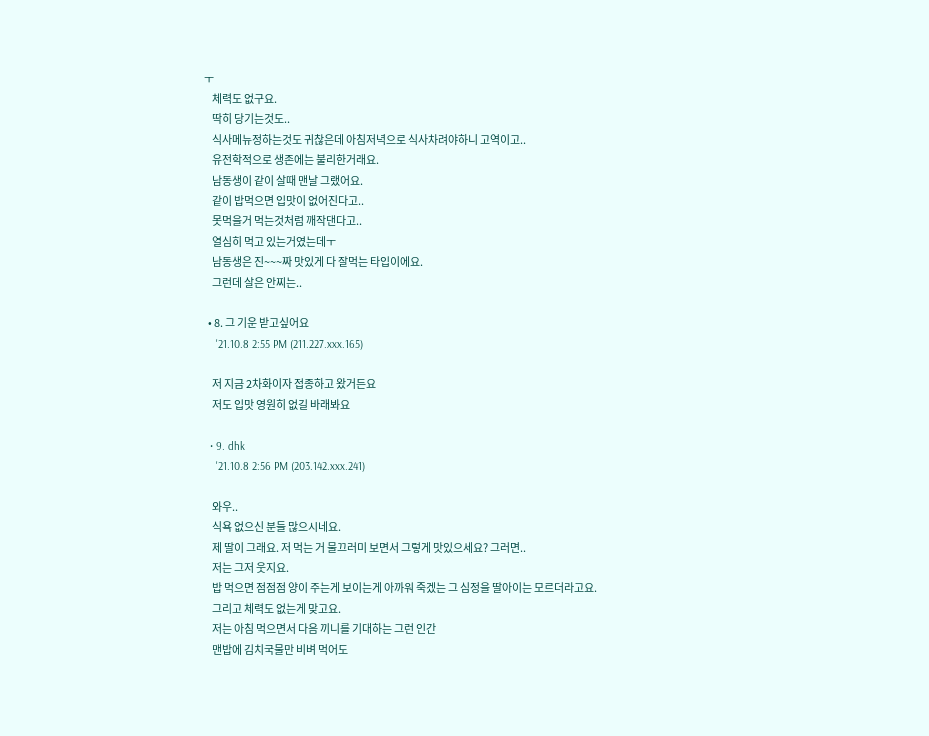ㅜ
    체력도 없구요.
    딱히 당기는것도..
    식사메뉴정하는것도 귀찮은데 아침저녁으로 식사차려야하니 고역이고..
    유전학적으로 생존에는 불리한거래요.
    남동생이 같이 살때 맨날 그랬어요.
    같이 밥먹으면 입맛이 없어진다고..
    못먹을거 먹는것처럼 깨작댄다고..
    열심히 먹고 있는거였는데ㅜ
    남동생은 진~~~짜 맛있게 다 잘먹는 타입이에요.
    그런데 살은 안찌는..

  • 8. 그 기운 받고싶어요
    '21.10.8 2:55 PM (211.227.xxx.165)

    저 지금 2차화이자 접종하고 왔거든요
    저도 입맛 영원히 없길 바래봐요

  • 9. dhk
    '21.10.8 2:56 PM (203.142.xxx.241)

    와우..
    식욕 없으신 분들 많으시네요.
    제 딸이 그래요. 저 먹는 거 물끄러미 보면서 그렇게 맛있으세요? 그러면..
    저는 그저 웃지요.
    밥 먹으면 점점점 양이 주는게 보이는게 아까워 죽겠는 그 심정을 딸아이는 모르더라고요.
    그리고 체력도 없는게 맞고요.
    저는 아침 먹으면서 다음 끼니를 기대하는 그런 인간
    맨밥에 김치국물만 비벼 먹어도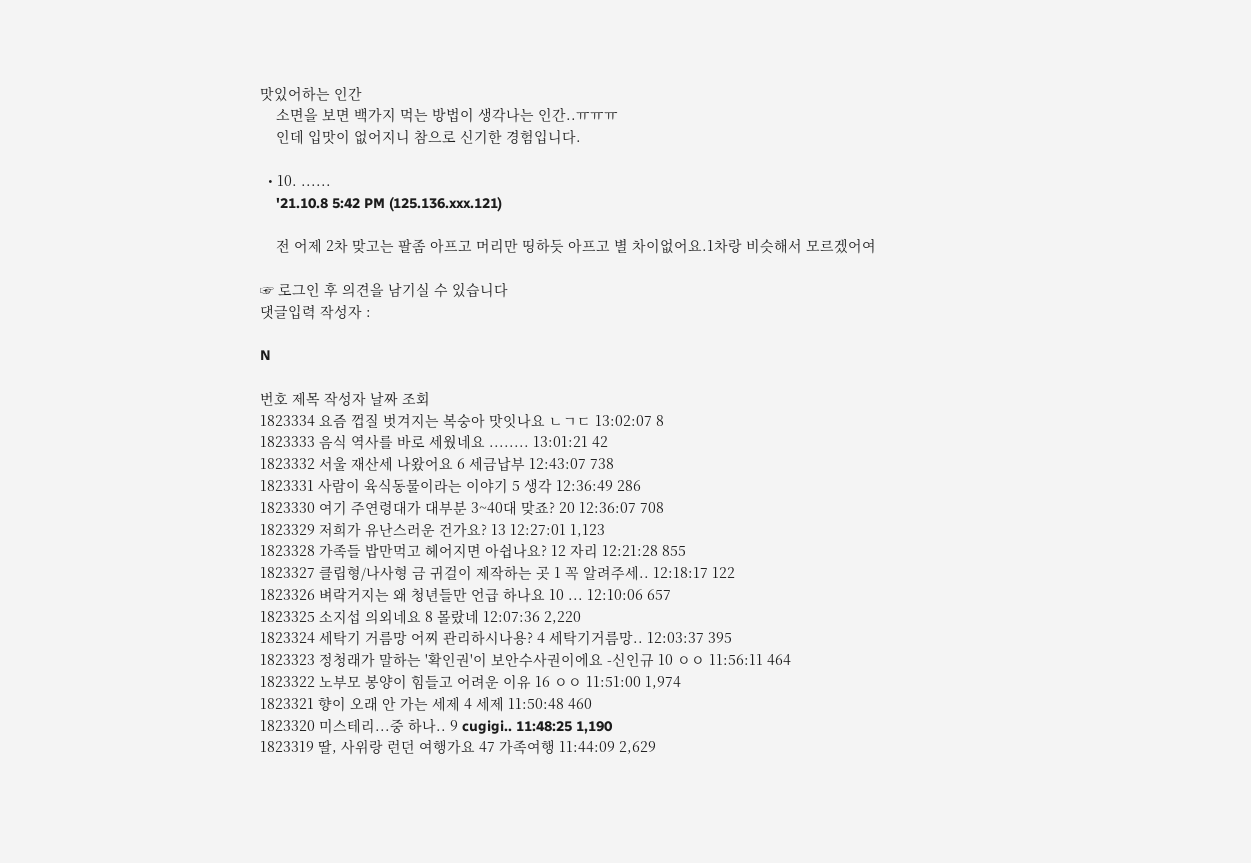맛있어하는 인간
    소면을 보면 백가지 먹는 방법이 생각나는 인간..ㅠㅠㅠ
    인데 입맛이 없어지니 참으로 신기한 경험입니다.

  • 10. ......
    '21.10.8 5:42 PM (125.136.xxx.121)

    전 어제 2차 맞고는 팔좀 아프고 머리만 띵하듯 아프고 별 차이없어요.1차랑 비슷해서 모르겠어여

☞ 로그인 후 의견을 남기실 수 있습니다
댓글입력 작성자 :

N

번호 제목 작성자 날짜 조회
1823334 요즘 껍질 벗겨지는 복숭아 맛잇나요 ㄴㄱㄷ 13:02:07 8
1823333 음식 역사를 바로 세웠네요 ........ 13:01:21 42
1823332 서울 재산세 나왔어요 6 세금납부 12:43:07 738
1823331 사람이 육식동물이라는 이야기 5 생각 12:36:49 286
1823330 여기 주연령대가 대부분 3~40대 맞죠? 20 12:36:07 708
1823329 저희가 유난스러운 건가요? 13 12:27:01 1,123
1823328 가족들 밥만먹고 헤어지면 아쉽나요? 12 자리 12:21:28 855
1823327 클립형/나사형 금 귀걸이 제작하는 곳 1 꼭 알려주세.. 12:18:17 122
1823326 벼락거지는 왜 청년들만 언급 하나요 10 ... 12:10:06 657
1823325 소지섭 의외네요 8 몰랐네 12:07:36 2,220
1823324 세탁기 거름망 어찌 관리하시나용? 4 세탁기거름망.. 12:03:37 395
1823323 정청래가 말하는 '확인권'이 보안수사권이에요 -신인규 10 ㅇㅇ 11:56:11 464
1823322 노부모 봉양이 힘들고 어려운 이유 16 ㅇㅇ 11:51:00 1,974
1823321 향이 오래 안 가는 세제 4 세제 11:50:48 460
1823320 미스테리...중 하나.. 9 cugigi.. 11:48:25 1,190
1823319 딸, 사위랑 런던 여행가요 47 가족여행 11:44:09 2,629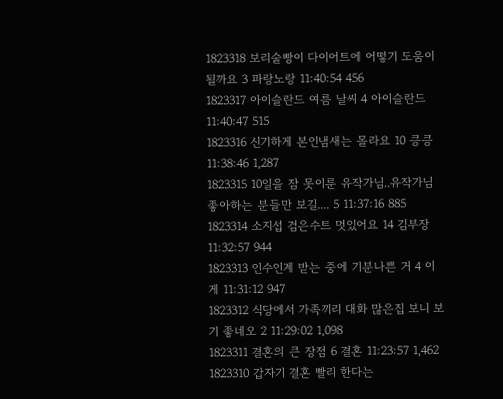1823318 보리술빵이 다이어트에 어떻기 도움이될까요 3 파랑노랑 11:40:54 456
1823317 아이슬란드 여름 날씨 4 아이슬란드 11:40:47 515
1823316 신기하게 본인냄새는 몰라요 10 킁킁 11:38:46 1,287
1823315 10일을 잠 못이룬 유작가님..유작가님 좋아하는 분들만 보길.... 5 11:37:16 885
1823314 소지섭 검은수트 멋있어요 14 김부장 11:32:57 944
1823313 인수인계 받는 중에 기분나쁜 거 4 이게 11:31:12 947
1823312 식당에서 가족끼리 대화 많은집 보니 보기 좋네오 2 11:29:02 1,098
1823311 결혼의 큰 장점 6 결혼 11:23:57 1,462
1823310 갑자기 결혼 빨리 한다는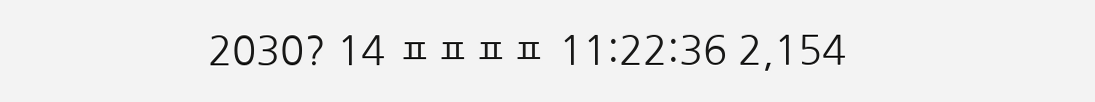2030? 14 ㅍㅍㅍㅍ 11:22:36 2,154